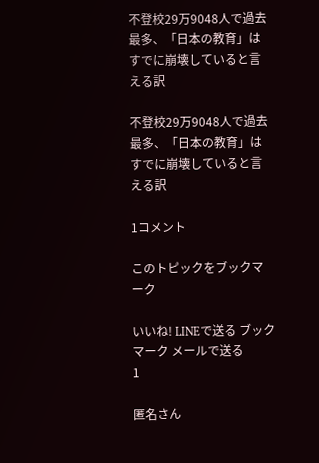不登校29万9048人で過去最多、「日本の教育」はすでに崩壊していると言える訳

不登校29万9048人で過去最多、「日本の教育」はすでに崩壊していると言える訳

1コメント

このトピックをブックマーク

いいね! LINEで送る ブックマーク メールで送る
1

匿名さん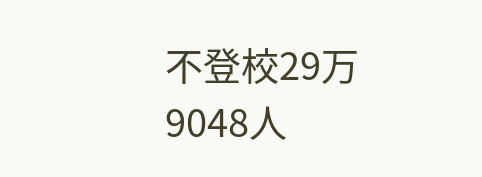不登校29万9048人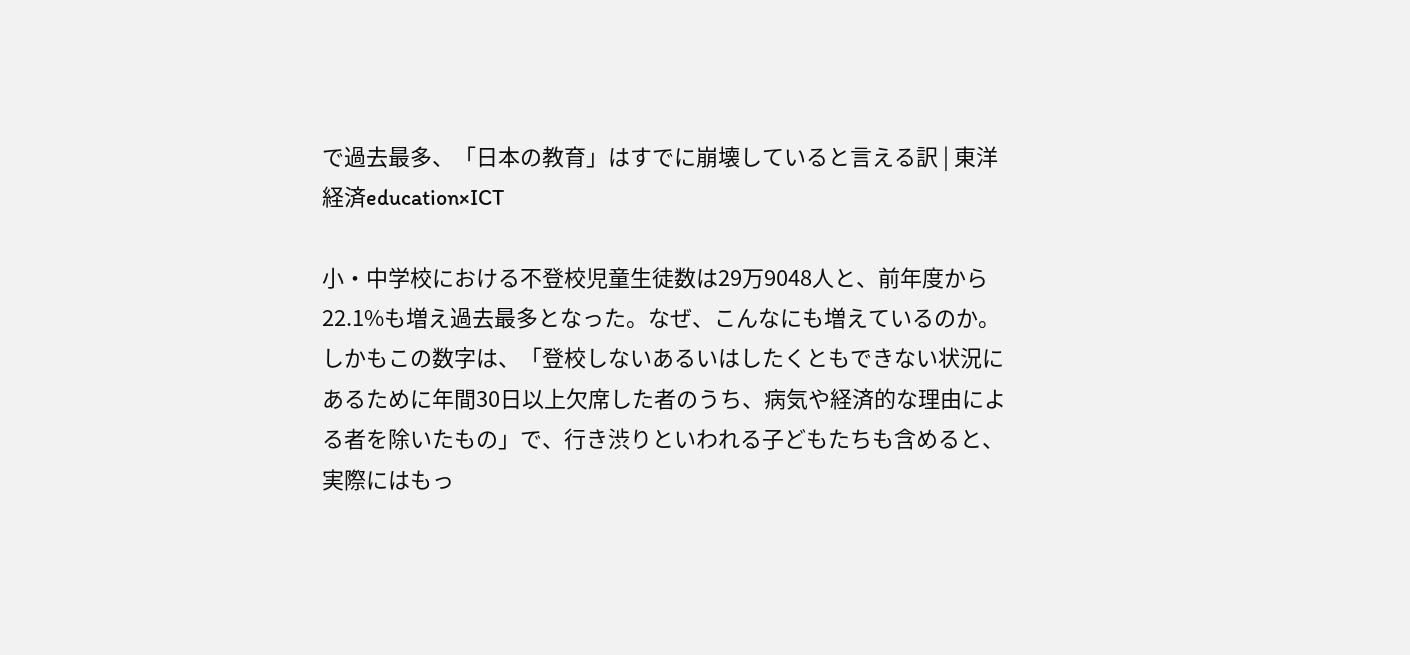で過去最多、「日本の教育」はすでに崩壊していると言える訳 | 東洋経済education×ICT

小・中学校における不登校児童生徒数は29万9048人と、前年度から22.1%も増え過去最多となった。なぜ、こんなにも増えているのか。しかもこの数字は、「登校しないあるいはしたくともできない状況にあるために年間30日以上欠席した者のうち、病気や経済的な理由による者を除いたもの」で、行き渋りといわれる子どもたちも含めると、実際にはもっ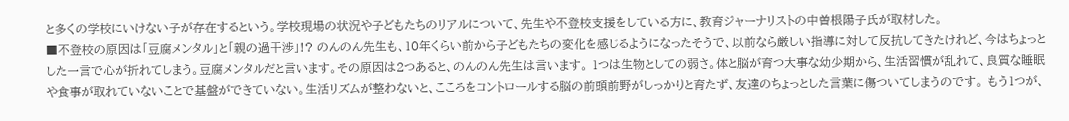と多くの学校にいけない子が存在するという。学校現場の状況や子どもたちのリアルについて、先生や不登校支援をしている方に、教育ジャーナリストの中曽根陽子氏が取材した。
■不登校の原因は「豆腐メンタル」と「親の過干渉」!? のんのん先生も、10年くらい前から子どもたちの変化を感じるようになったそうで、以前なら厳しい指導に対して反抗してきたけれど、今はちょっとした一言で心が折れてしまう。豆腐メンタルだと言います。その原因は2つあると、のんのん先生は言います。 1つは生物としての弱さ。体と脳が育つ大事な幼少期から、生活習慣が乱れて、良質な睡眠や食事が取れていないことで基盤ができていない。生活リズムが整わないと、こころをコントロールする脳の前頭前野がしっかりと育たず、友達のちょっとした言葉に傷ついてしまうのです。 もう1つが、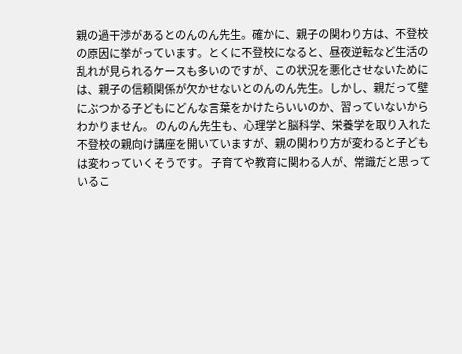親の過干渉があるとのんのん先生。確かに、親子の関わり方は、不登校の原因に挙がっています。とくに不登校になると、昼夜逆転など生活の乱れが見られるケースも多いのですが、この状況を悪化させないためには、親子の信頼関係が欠かせないとのんのん先生。しかし、親だって壁にぶつかる子どもにどんな言葉をかけたらいいのか、習っていないからわかりません。 のんのん先生も、心理学と脳科学、栄養学を取り入れた不登校の親向け講座を開いていますが、親の関わり方が変わると子どもは変わっていくそうです。 子育てや教育に関わる人が、常識だと思っているこ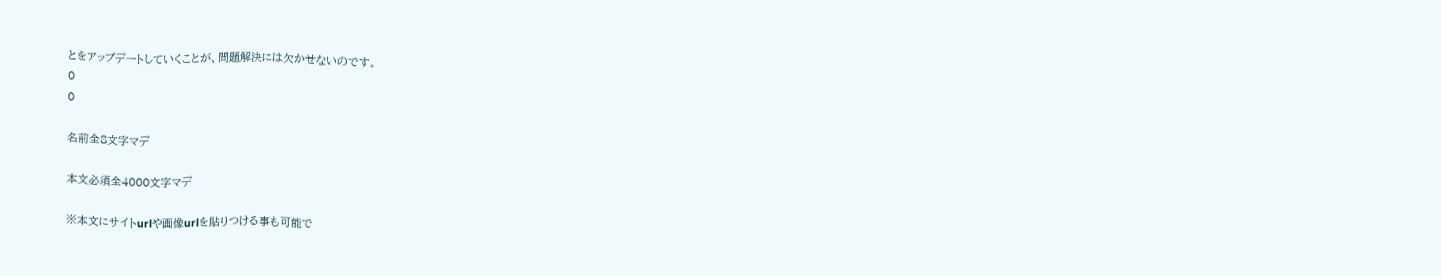とをアップデートしていくことが、問題解決には欠かせないのです。
0
0

名前全8文字マデ

本文必須全4000文字マデ

※本文にサイトurlや画像urlを貼りつける事も可能で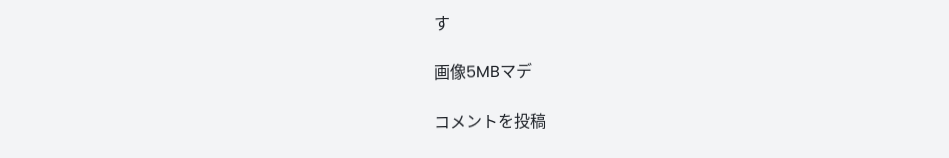す

画像5MBマデ

コメントを投稿